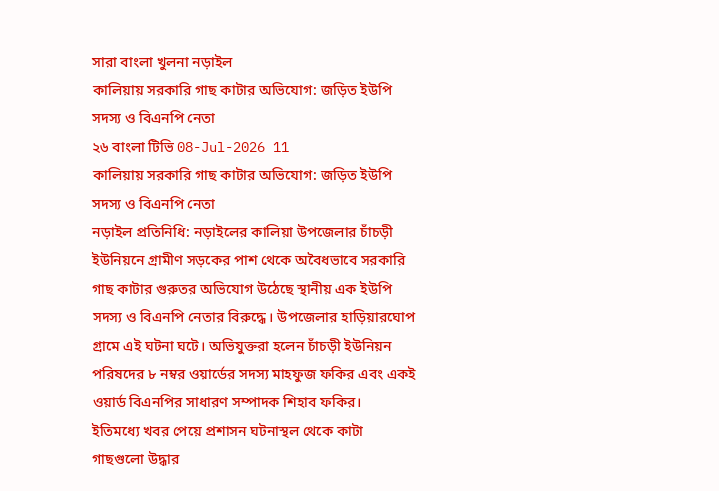সারা বাংলা খুলনা নড়াইল
কালিয়ায় সরকারি গাছ কাটার অভিযোগ: জড়িত ইউপি সদস্য ও বিএনপি নেতা
২৬ বাংলা টিভি 08-Jul-2026 11
কালিয়ায় সরকারি গাছ কাটার অভিযোগ: জড়িত ইউপি সদস্য ও বিএনপি নেতা
নড়াইল প্রতিনিধি: নড়াইলের কালিয়া উপজেলার চাঁচড়ী ইউনিয়নে গ্রামীণ সড়কের পাশ থেকে অবৈধভাবে সরকারি গাছ কাটার গুরুতর অভিযোগ উঠেছে স্থানীয় এক ইউপি সদস্য ও বিএনপি নেতার বিরুদ্ধে। উপজেলার হাড়িয়ারঘোপ গ্রামে এই ঘটনা ঘটে। অভিযুক্তরা হলেন চাঁচড়ী ইউনিয়ন পরিষদের ৮ নম্বর ওয়ার্ডের সদস্য মাহফুজ ফকির এবং একই ওয়ার্ড বিএনপির সাধারণ সম্পাদক শিহাব ফকির।
ইতিমধ্যে খবর পেয়ে প্রশাসন ঘটনাস্থল থেকে কাটা গাছগুলো উদ্ধার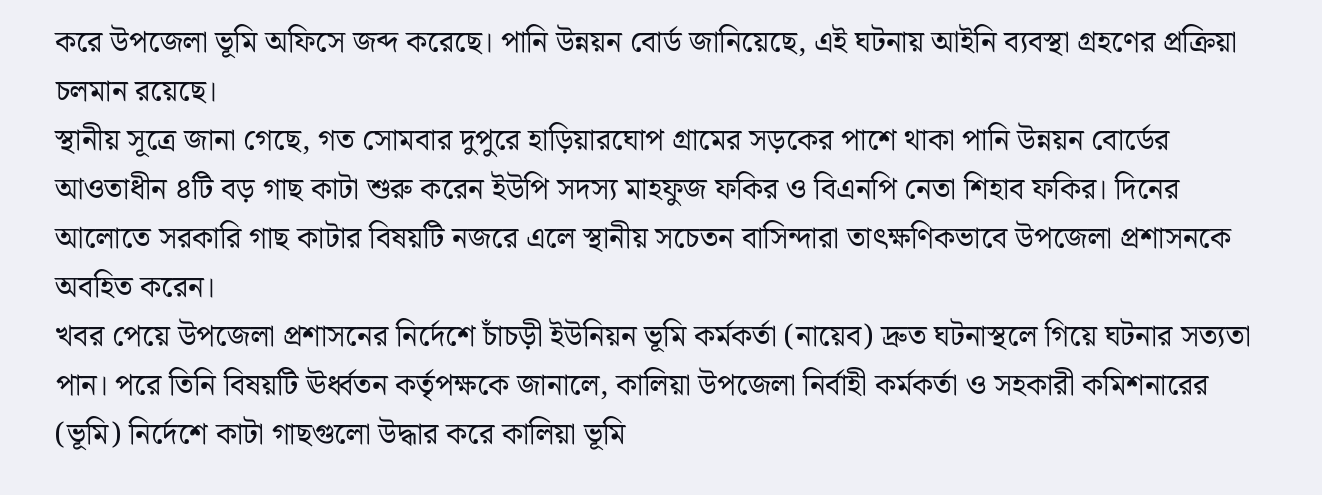করে উপজেলা ভূমি অফিসে জব্দ করেছে। পানি উন্নয়ন বোর্ড জানিয়েছে, এই ঘটনায় আইনি ব্যবস্থা গ্রহণের প্রক্রিয়া চলমান রয়েছে।
স্থানীয় সূত্রে জানা গেছে, গত সোমবার দুপুরে হাড়িয়ারঘোপ গ্রামের সড়কের পাশে থাকা পানি উন্নয়ন বোর্ডের আওতাধীন ৪টি বড় গাছ কাটা শুরু করেন ইউপি সদস্য মাহফুজ ফকির ও বিএনপি নেতা শিহাব ফকির। দিনের আলোতে সরকারি গাছ কাটার বিষয়টি নজরে এলে স্থানীয় সচেতন বাসিন্দারা তাৎক্ষণিকভাবে উপজেলা প্রশাসনকে অবহিত করেন।
খবর পেয়ে উপজেলা প্রশাসনের নির্দেশে চাঁচড়ী ইউনিয়ন ভূমি কর্মকর্তা (নায়েব) দ্রুত ঘটনাস্থলে গিয়ে ঘটনার সত্যতা পান। পরে তিনি বিষয়টি ঊর্ধ্বতন কর্তৃপক্ষকে জানালে, কালিয়া উপজেলা নির্বাহী কর্মকর্তা ও সহকারী কমিশনারের (ভূমি) নির্দেশে কাটা গাছগুলো উদ্ধার করে কালিয়া ভূমি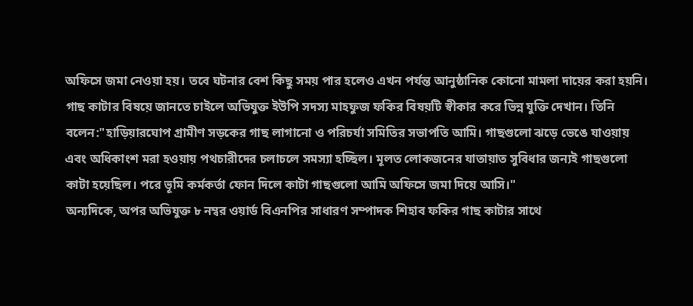অফিসে জমা নেওয়া হয়। তবে ঘটনার বেশ কিছু সময় পার হলেও এখন পর্যন্ত আনুষ্ঠানিক কোনো মামলা দায়ের করা হয়নি।
গাছ কাটার বিষয়ে জানতে চাইলে অভিযুক্ত ইউপি সদস্য মাহফুজ ফকির বিষয়টি স্বীকার করে ভিন্ন যুক্তি দেখান। তিনি বলেন:"হাড়িয়ারঘোপ গ্রামীণ সড়কের গাছ লাগানো ও পরিচর্যা সমিতির সভাপতি আমি। গাছগুলো ঝড়ে ভেঙে যাওয়ায় এবং অধিকাংশ মরা হওয়ায় পথচারীদের চলাচলে সমস্যা হচ্ছিল। মূলত লোকজনের যাতায়াত সুবিধার জন্যই গাছগুলো কাটা হয়েছিল। পরে ভূমি কর্মকর্তা ফোন দিলে কাটা গাছগুলো আমি অফিসে জমা দিয়ে আসি।"
অন্যদিকে, অপর অভিযুক্ত ৮ নম্বর ওয়ার্ড বিএনপির সাধারণ সম্পাদক শিহাব ফকির গাছ কাটার সাথে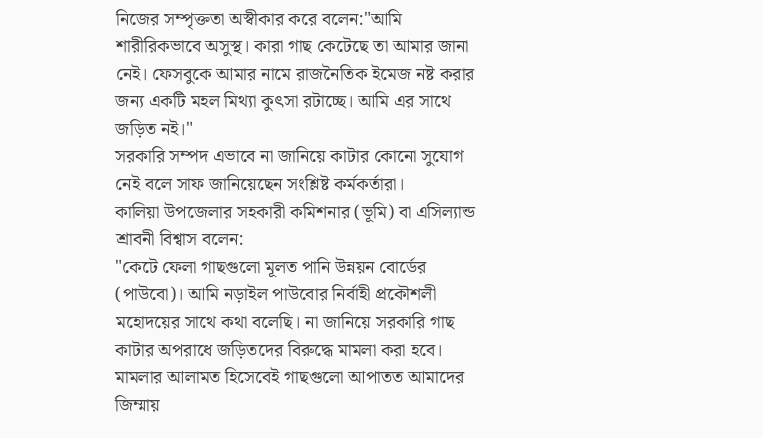নিজের সম্পৃক্ততা অস্বীকার করে বলেন:"আমি শারীরিকভাবে অসুস্থ। কারা গাছ কেটেছে তা আমার জানা নেই। ফেসবুকে আমার নামে রাজনৈতিক ইমেজ নষ্ট করার জন্য একটি মহল মিথ্যা কুৎসা রটাচ্ছে। আমি এর সাথে জড়িত নই।"
সরকারি সম্পদ এভাবে না জানিয়ে কাটার কোনো সুযোগ নেই বলে সাফ জানিয়েছেন সংশ্লিষ্ট কর্মকর্তারা।
কালিয়া উপজেলার সহকারী কমিশনার (ভূমি) বা এসিল্যান্ড শ্রাবনী বিশ্বাস বলেন:
"কেটে ফেলা গাছগুলো মূলত পানি উন্নয়ন বোর্ডের (পাউবো)। আমি নড়াইল পাউবোর নির্বাহী প্রকৌশলী মহোদয়ের সাথে কথা বলেছি। না জানিয়ে সরকারি গাছ কাটার অপরাধে জড়িতদের বিরুদ্ধে মামলা করা হবে। মামলার আলামত হিসেবেই গাছগুলো আপাতত আমাদের জিম্মায়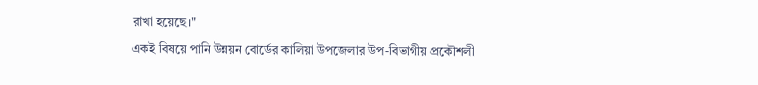রাখা হয়েছে।"
একই বিষয়ে পানি উন্নয়ন বোর্ডের কালিয়া উপজেলার উপ-বিভাগীয় প্রকৌশলী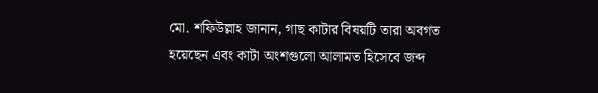মো. শফিউল্লাহ জানান, গাছ কাটার বিষয়টি তারা অবগত হয়েছেন এবং কাটা অংশগুলো আলামত হিসেবে জব্দ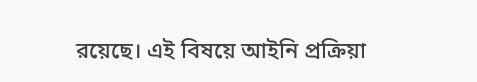রয়েছে। এই বিষয়ে আইনি প্রক্রিয়া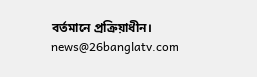বর্তমানে প্রক্রিয়াধীন।
news@26banglatv.com